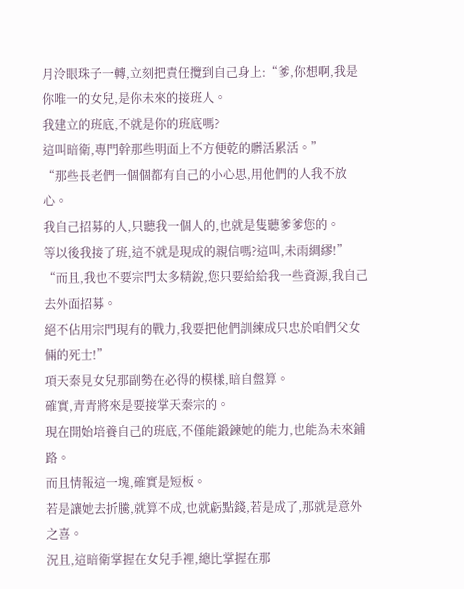月泠眼珠子一轉,立刻把責任攬到自己身上:“爹,你想啊,我是你唯一的女兒,是你未來的接班人。
我建立的班底,不就是你的班底嗎?
這叫暗衛,專門幹那些明面上不方便乾的髒活累活。”
“那些長老們一個個都有自己的小心思,用他們的人我不放心。
我自己招募的人,只聽我一個人的,也就是隻聽爹爹您的。
等以後我接了班,這不就是現成的親信嗎?這叫,未雨綢繆!”
“而且,我也不要宗門太多精銳,您只要給給我一些資源,我自己去外面招募。
絕不佔用宗門現有的戰力,我要把他們訓練成只忠於咱們父女倆的死士!”
項天秦見女兒那副勢在必得的模樣,暗自盤算。
確實,青青將來是要接掌天秦宗的。
現在開始培養自己的班底,不僅能鍛鍊她的能力,也能為未來鋪路。
而且情報這一塊,確實是短板。
若是讓她去折騰,就算不成,也就虧點錢,若是成了,那就是意外之喜。
況且,這暗衛掌握在女兒手裡,總比掌握在那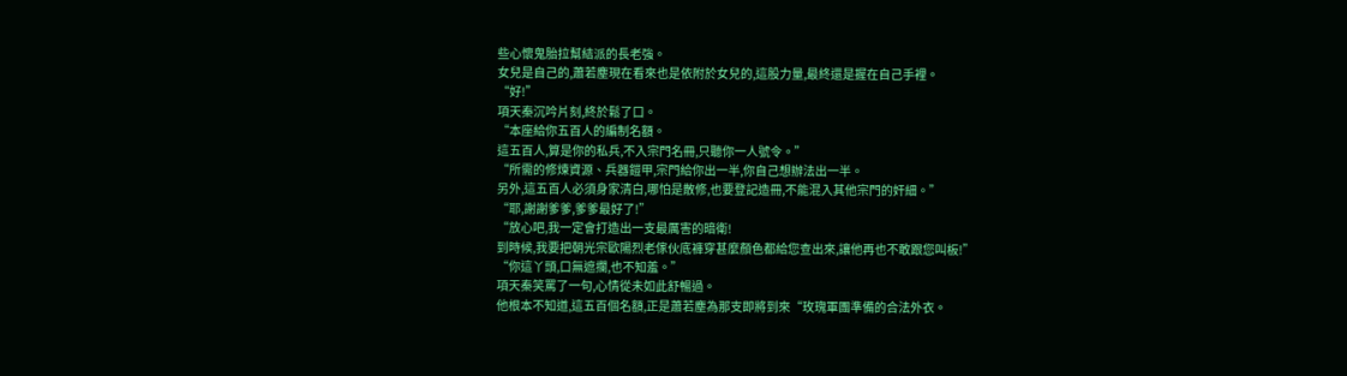些心懷鬼胎拉幫結派的長老強。
女兒是自己的,蕭若塵現在看來也是依附於女兒的,這股力量,最終還是握在自己手裡。
“好!”
項天秦沉吟片刻,終於鬆了口。
“本座給你五百人的編制名額。
這五百人,算是你的私兵,不入宗門名冊,只聽你一人號令。”
“所需的修煉資源、兵器鎧甲,宗門給你出一半,你自己想辦法出一半。
另外,這五百人必須身家清白,哪怕是散修,也要登記造冊,不能混入其他宗門的奸細。”
“耶,謝謝爹爹,爹爹最好了!”
“放心吧,我一定會打造出一支最厲害的暗衛!
到時候,我要把朝光宗歐陽烈老傢伙底褲穿甚麼顏色都給您查出來,讓他再也不敢跟您叫板!”
“你這丫頭,口無遮攔,也不知羞。”
項天秦笑罵了一句,心情從未如此舒暢過。
他根本不知道,這五百個名額,正是蕭若塵為那支即將到來“玫瑰軍團準備的合法外衣。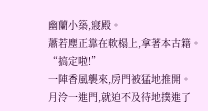幽蘭小築,寢殿。
蕭若塵正靠在軟榻上,拿著本古籍。
“搞定啦!”
一陣香風襲來,房門被猛地推開。
月泠一進門,就迫不及待地撲進了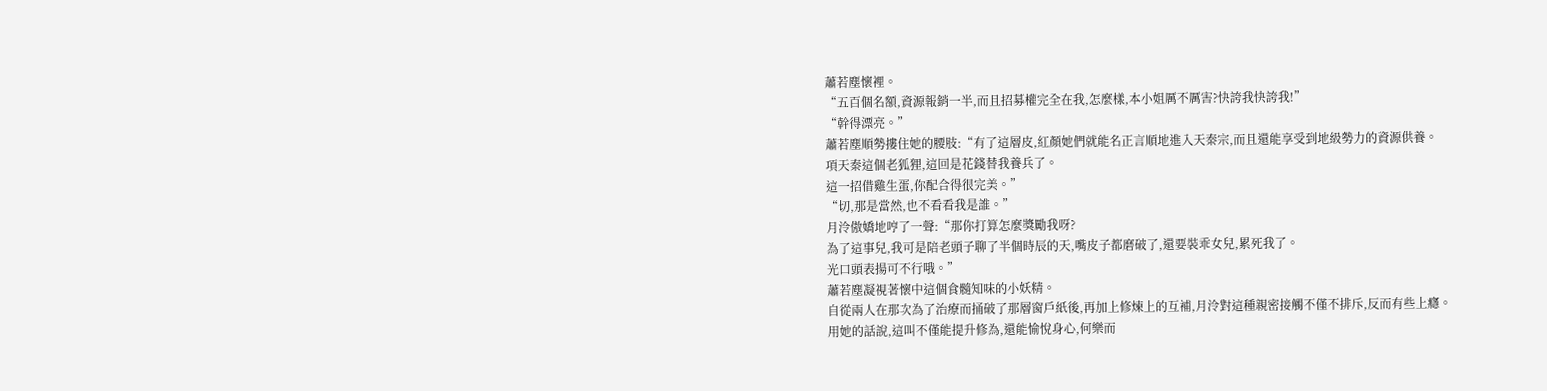蕭若塵懷裡。
“五百個名額,資源報銷一半,而且招募權完全在我,怎麼樣,本小姐厲不厲害?快誇我快誇我!”
“幹得漂亮。”
蕭若塵順勢摟住她的腰肢:“有了這層皮,紅顏她們就能名正言順地進入天秦宗,而且還能享受到地級勢力的資源供養。
項天秦這個老狐狸,這回是花錢替我養兵了。
這一招借雞生蛋,你配合得很完美。”
“切,那是當然,也不看看我是誰。”
月泠傲嬌地哼了一聲:“那你打算怎麼獎勵我呀?
為了這事兒,我可是陪老頭子聊了半個時辰的天,嘴皮子都磨破了,還要裝乖女兒,累死我了。
光口頭表揚可不行哦。”
蕭若塵凝視著懷中這個食髓知味的小妖精。
自從兩人在那次為了治療而捅破了那層窗戶紙後,再加上修煉上的互補,月泠對這種親密接觸不僅不排斥,反而有些上癮。
用她的話說,這叫不僅能提升修為,還能愉悅身心,何樂而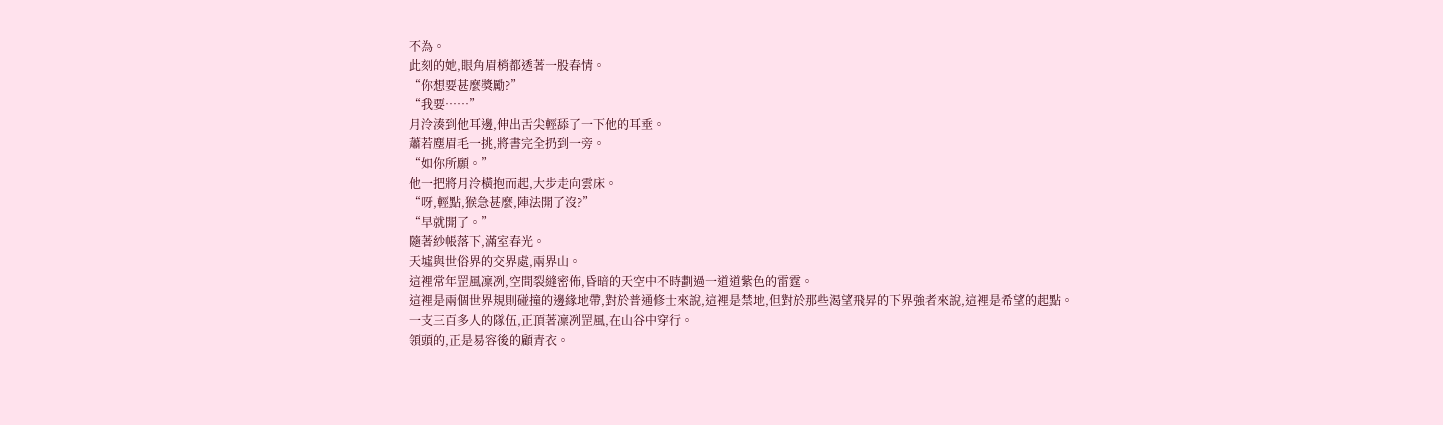不為。
此刻的她,眼角眉梢都透著一股春情。
“你想要甚麼獎勵?”
“我要……”
月泠湊到他耳邊,伸出舌尖輕舔了一下他的耳垂。
蕭若塵眉毛一挑,將書完全扔到一旁。
“如你所願。”
他一把將月泠橫抱而起,大步走向雲床。
“呀,輕點,猴急甚麼,陣法開了沒?”
“早就開了。”
隨著紗帳落下,滿室春光。
天墟與世俗界的交界處,兩界山。
這裡常年罡風凜冽,空間裂縫密佈,昏暗的天空中不時劃過一道道紫色的雷霆。
這裡是兩個世界規則碰撞的邊緣地帶,對於普通修士來說,這裡是禁地,但對於那些渴望飛昇的下界強者來說,這裡是希望的起點。
一支三百多人的隊伍,正頂著凜冽罡風,在山谷中穿行。
領頭的,正是易容後的顧青衣。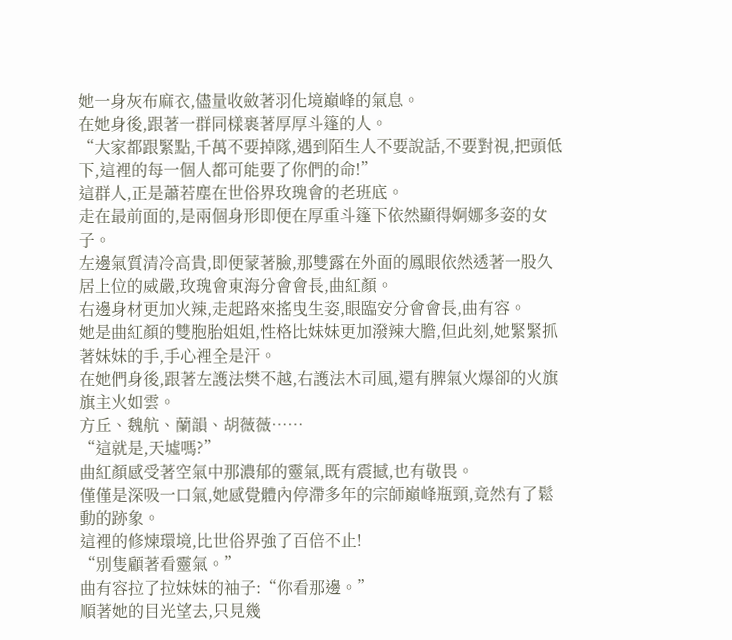她一身灰布麻衣,儘量收斂著羽化境巔峰的氣息。
在她身後,跟著一群同樣裹著厚厚斗篷的人。
“大家都跟緊點,千萬不要掉隊,遇到陌生人不要說話,不要對視,把頭低下,這裡的每一個人都可能要了你們的命!”
這群人,正是蕭若塵在世俗界玫瑰會的老班底。
走在最前面的,是兩個身形即便在厚重斗篷下依然顯得婀娜多姿的女子。
左邊氣質清冷高貴,即便蒙著臉,那雙露在外面的鳳眼依然透著一股久居上位的威嚴,玫瑰會東海分會會長,曲紅顏。
右邊身材更加火辣,走起路來搖曳生姿,眼臨安分會會長,曲有容。
她是曲紅顏的雙胞胎姐姐,性格比妹妹更加潑辣大膽,但此刻,她緊緊抓著妹妹的手,手心裡全是汗。
在她們身後,跟著左護法樊不越,右護法木司風,還有脾氣火爆卻的火旗旗主火如雲。
方丘、魏航、蘭韻、胡薇薇……
“這就是,天墟嗎?”
曲紅顏感受著空氣中那濃郁的靈氣,既有震撼,也有敬畏。
僅僅是深吸一口氣,她感覺體內停滯多年的宗師巔峰瓶頸,竟然有了鬆動的跡象。
這裡的修煉環境,比世俗界強了百倍不止!
“別隻顧著看靈氣。”
曲有容拉了拉妹妹的袖子:“你看那邊。”
順著她的目光望去,只見幾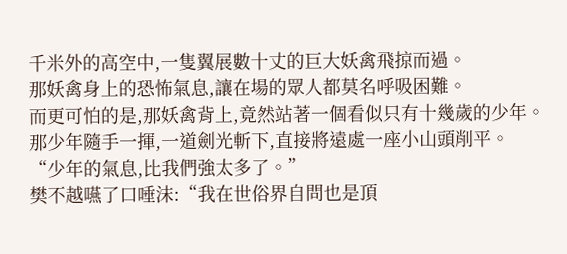千米外的高空中,一隻翼展數十丈的巨大妖禽飛掠而過。
那妖禽身上的恐怖氣息,讓在場的眾人都莫名呼吸困難。
而更可怕的是,那妖禽背上,竟然站著一個看似只有十幾歲的少年。
那少年隨手一揮,一道劍光斬下,直接將遠處一座小山頭削平。
“少年的氣息,比我們強太多了。”
樊不越嚥了口唾沫:“我在世俗界自問也是頂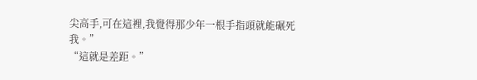尖高手,可在這裡,我覺得那少年一根手指頭就能碾死我。”
“這就是差距。”